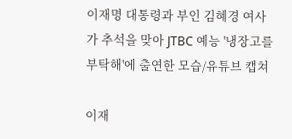이재명 대통령과 부인 김혜경 여사가 추석을 맞아 JTBC 예능 '냉장고를 부탁해'에 출연한 모습/유튜브 캡쳐

이재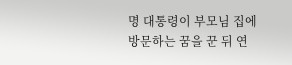명 대통령이 부모님 집에 방문하는 꿈을 꾼 뒤 연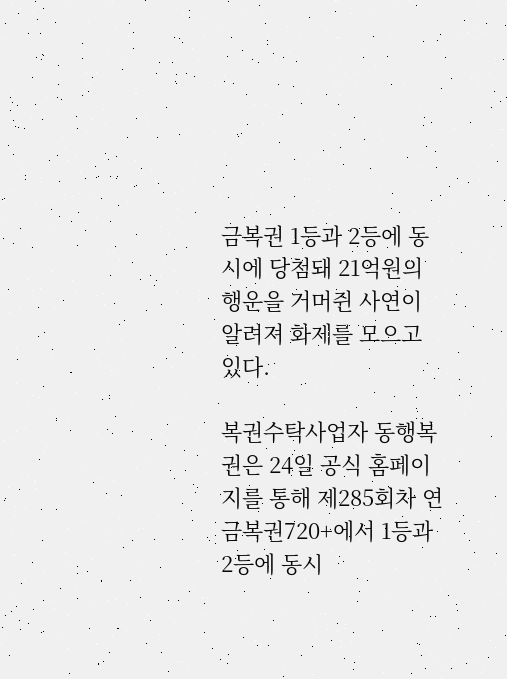금복권 1등과 2등에 동시에 당첨돼 21억원의 행운을 거머쥔 사연이 알려져 화제를 모으고 있다.

복권수탁사업자 동행복권은 24일 공식 홈페이지를 통해 제285회차 연금복권720+에서 1등과 2등에 동시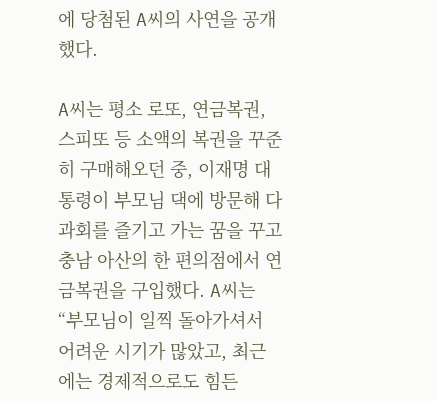에 당첨된 A씨의 사연을 공개했다.

A씨는 평소 로또, 연금복권, 스피또 등 소액의 복권을 꾸준히 구매해오던 중, 이재명 대통령이 부모님 댁에 방문해 다과회를 즐기고 가는 꿈을 꾸고 충남 아산의 한 편의점에서 연금복권을 구입했다. A씨는 “부모님이 일찍 돌아가셔서 어려운 시기가 많았고, 최근에는 경제적으로도 힘든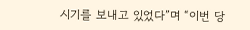시기를 보내고 있었다”며 “이번 당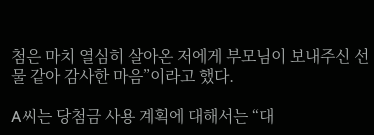첨은 마치 열심히 살아온 저에게 부모님이 보내주신 선물 같아 감사한 마음”이라고 했다.

A씨는 당첨금 사용 계획에 대해서는 “대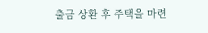출금 상환 후 주택을 마련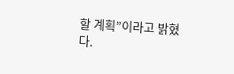할 계획”이라고 밝혔다.